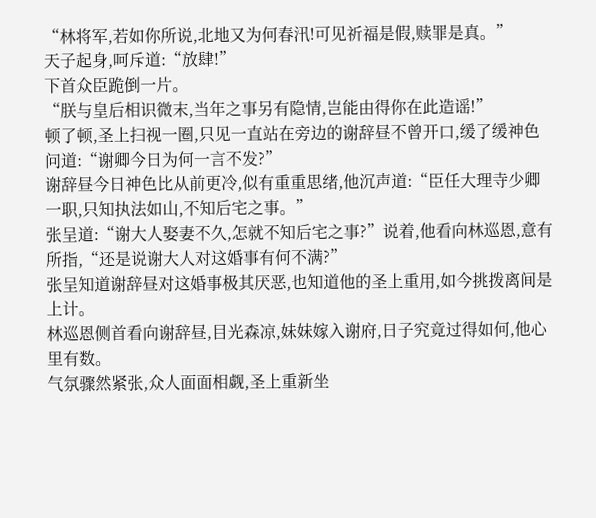“林将军,若如你所说,北地又为何春汛!可见祈福是假,赎罪是真。”
天子起身,呵斥道:“放肆!”
下首众臣跪倒一片。
“朕与皇后相识微末,当年之事另有隐情,岂能由得你在此造谣!”
顿了顿,圣上扫视一圈,只见一直站在旁边的谢辞昼不曾开口,缓了缓神色问道:“谢卿今日为何一言不发?”
谢辞昼今日神色比从前更冷,似有重重思绪,他沉声道:“臣任大理寺少卿一职,只知执法如山,不知后宅之事。”
张呈道:“谢大人娶妻不久,怎就不知后宅之事?”说着,他看向林巡恩,意有所指,“还是说谢大人对这婚事有何不满?”
张呈知道谢辞昼对这婚事极其厌恶,也知道他的圣上重用,如今挑拨离间是上计。
林巡恩侧首看向谢辞昼,目光森凉,妹妹嫁入谢府,日子究竟过得如何,他心里有数。
气氛骤然紧张,众人面面相觑,圣上重新坐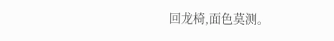回龙椅,面色莫测。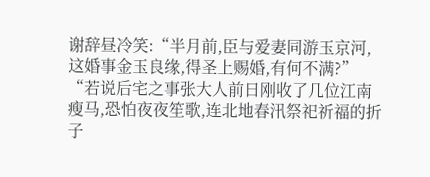谢辞昼冷笑:“半月前,臣与爱妻同游玉京河,这婚事金玉良缘,得圣上赐婚,有何不满?”
“若说后宅之事张大人前日刚收了几位江南瘦马,恐怕夜夜笙歌,连北地春汛祭祀祈福的折子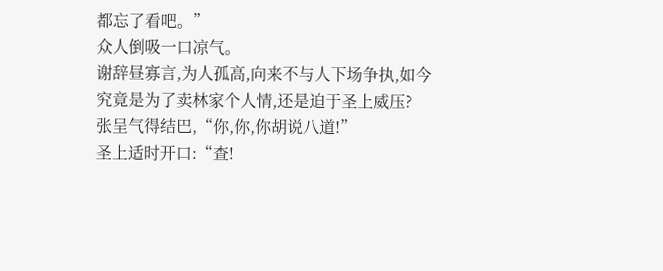都忘了看吧。”
众人倒吸一口凉气。
谢辞昼寡言,为人孤高,向来不与人下场争执,如今
究竟是为了卖林家个人情,还是迫于圣上威压?
张呈气得结巴,“你,你,你胡说八道!”
圣上适时开口:“查!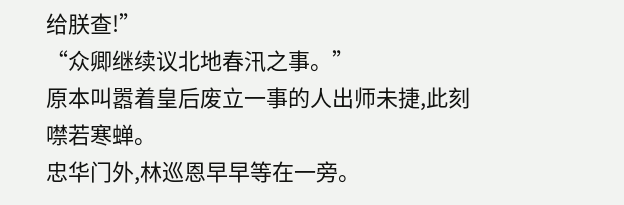给朕查!”
“众卿继续议北地春汛之事。”
原本叫嚣着皇后废立一事的人出师未捷,此刻噤若寒蝉。
忠华门外,林巡恩早早等在一旁。